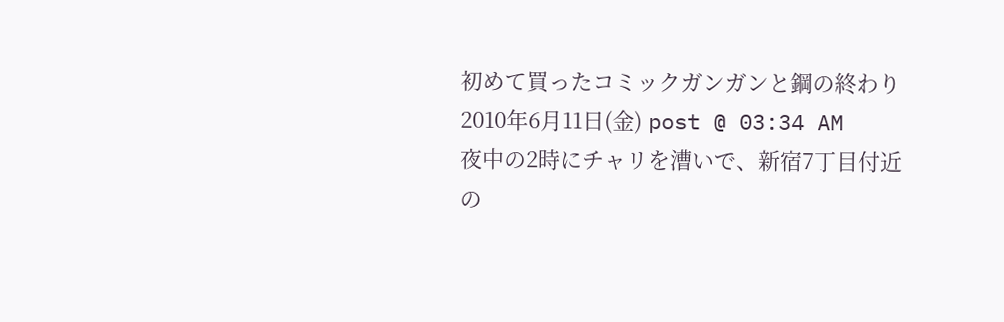初めて買ったコミックガンガンと鋼の終わり
2010年6月11日(金) post @ 03:34 AM
夜中の2時にチャリを漕いで、新宿7丁目付近の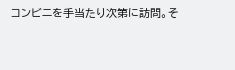コンビニを手当たり次第に訪問。そ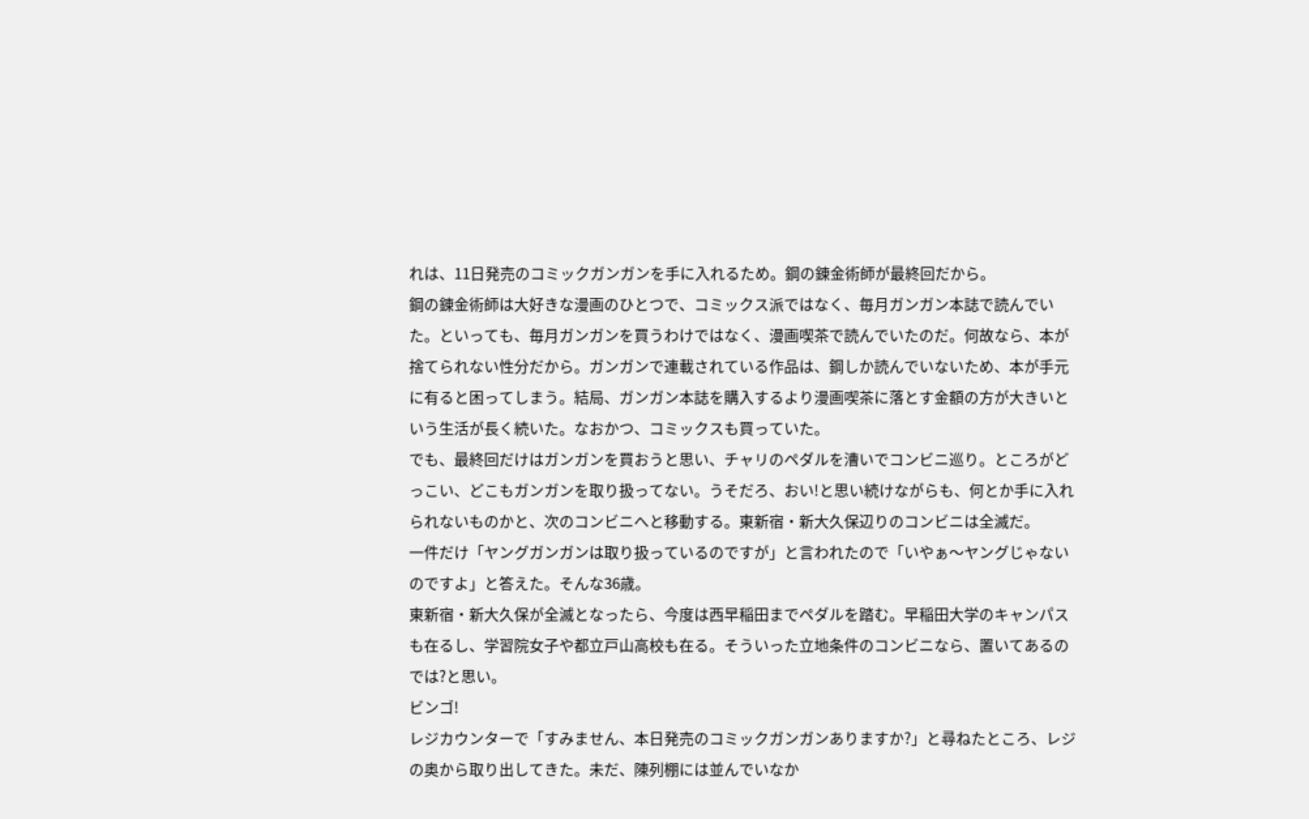れは、11日発売のコミックガンガンを手に入れるため。鋼の錬金術師が最終回だから。
鋼の錬金術師は大好きな漫画のひとつで、コミックス派ではなく、毎月ガンガン本誌で読んでいた。といっても、毎月ガンガンを買うわけではなく、漫画喫茶で読んでいたのだ。何故なら、本が捨てられない性分だから。ガンガンで連載されている作品は、鋼しか読んでいないため、本が手元に有ると困ってしまう。結局、ガンガン本誌を購入するより漫画喫茶に落とす金額の方が大きいという生活が長く続いた。なおかつ、コミックスも買っていた。
でも、最終回だけはガンガンを買おうと思い、チャリのペダルを漕いでコンビニ巡り。ところがどっこい、どこもガンガンを取り扱ってない。うそだろ、おい!と思い続けながらも、何とか手に入れられないものかと、次のコンビニへと移動する。東新宿・新大久保辺りのコンビニは全滅だ。
一件だけ「ヤングガンガンは取り扱っているのですが」と言われたので「いやぁ〜ヤングじゃないのですよ」と答えた。そんな36歳。
東新宿・新大久保が全滅となったら、今度は西早稲田までペダルを踏む。早稲田大学のキャンパスも在るし、学習院女子や都立戸山高校も在る。そういった立地条件のコンビニなら、置いてあるのでは?と思い。
ビンゴ!
レジカウンターで「すみません、本日発売のコミックガンガンありますか?」と尋ねたところ、レジの奥から取り出してきた。未だ、陳列棚には並んでいなか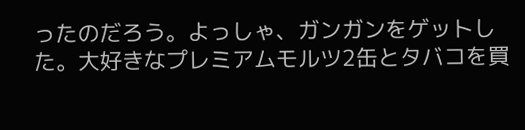ったのだろう。よっしゃ、ガンガンをゲットした。大好きなプレミアムモルツ2缶とタバコを買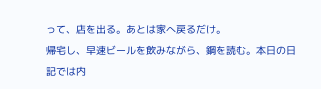って、店を出る。あとは家へ戻るだけ。
帰宅し、早速ビールを飲みながら、鋼を読む。本日の日記では内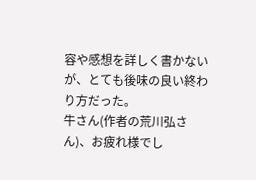容や感想を詳しく書かないが、とても後味の良い終わり方だった。
牛さん(作者の荒川弘さん)、お疲れ様でし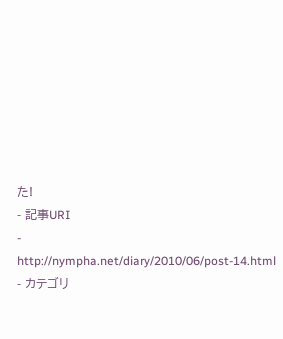た!
- 記事URI
- http://nympha.net/diary/2010/06/post-14.html
- カテゴリ